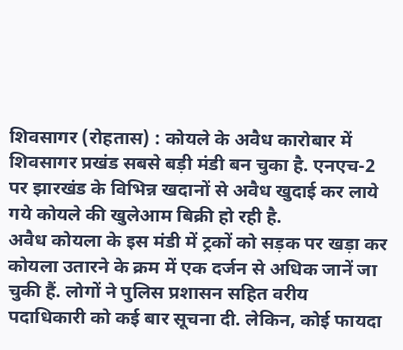शिवसागर (रोहतास) : कोयले के अवैध कारोबार में शिवसागर प्रखंड सबसे बड़ी मंडी बन चुका है. एनएच-2 पर झारखंड के विभिन्न खदानों से अवैध खुदाई कर लाये गये कोयले की खुलेआम बिक्री हो रही है.
अवैध कोयला के इस मंडी में ट्रकों को सड़क पर खड़ा कर कोयला उतारने के क्रम में एक दर्जन से अधिक जानें जा चुकी हैं. लोगों ने पुलिस प्रशासन सहित वरीय पदाधिकारी को कई बार सूचना दी. लेकिन, कोई फायदा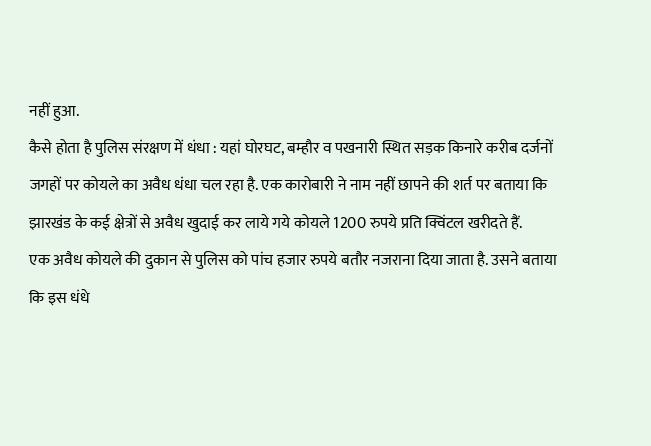नहीं हुआ.
कैसे होता है पुलिस संरक्षण में धंधा : यहां घोरघट, बम्हौर व पखनारी स्थित सड़क किनारे करीब दर्जनों जगहों पर कोयले का अवैध धंधा चल रहा है. एक कारोबारी ने नाम नहीं छापने की शर्त पर बताया कि झारखंड के कई क्षेत्रों से अवैध खुदाई कर लाये गये कोयले 1200 रुपये प्रति क्विंटल खरीदते हैं.
एक अवैध कोयले की दुकान से पुलिस को पांच हजार रुपये बतौर नजराना दिया जाता है. उसने बताया कि इस धंधे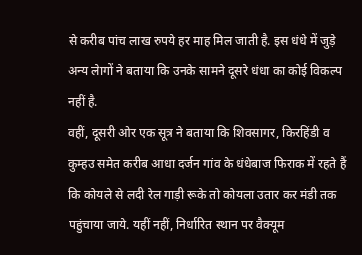से करीब पांच लाख रुपये हर माह मिल जाती है. इस धंधे में जुड़े अन्य लेागों ने बताया कि उनके सामने दूसरे धंधा का कोई विकल्प नहीं है.
वहीं, दूसरी ओर एक सूत्र ने बताया कि शिवसागर, किरहिंडी व कुम्हउ समेत करीब आधा दर्जन गांव के धंधेबाज फिराक में रहते हैं कि कोयले से लदी रेल गाड़ी रूके तो कोयला उतार कर मंडी तक पहुंचाया जाये. यहीं नहीं, निर्धारित स्थान पर वैक्यूम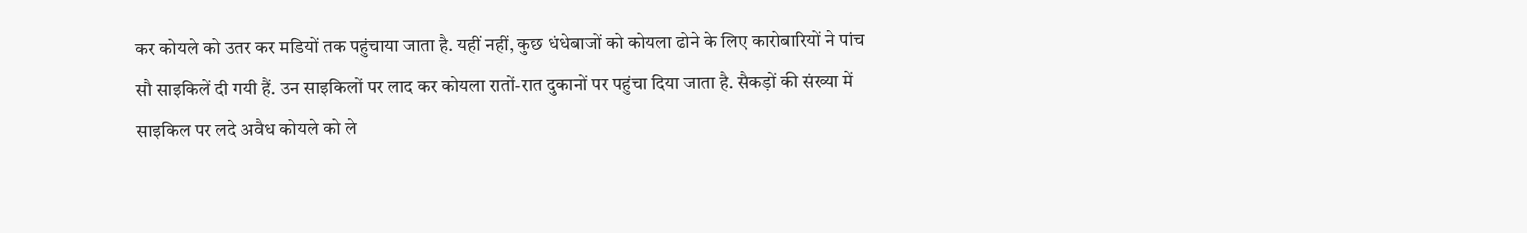कर कोयले को उतर कर मडियों तक पहुंचाया जाता है. यहीं नहीं, कुछ धंधेबाजों को कोयला ढोने के लिए कारोबारियों ने पांच सौ साइकिलें दी गयी हैं. उन साइकिलों पर लाद कर कोयला रातों-रात दुकानों पर पहुंचा दिया जाता है. सैकड़ों की संख्या में साइकिल पर लदे अवैध कोयले को ले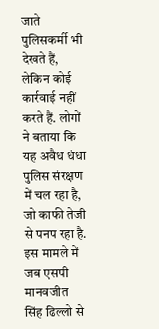जाते पुलिसकर्मी भी देखते हैं, लेकिन कोई कार्रवाई नहीं करते हैं. लोगों ने बताया कि यह अवैध धंधा पुलिस संरक्षण में चल रहा है, जो काफी तेजी से पनप रहा है.
इस मामले में जब एसपी मानवजीत सिंह ढिल्लो से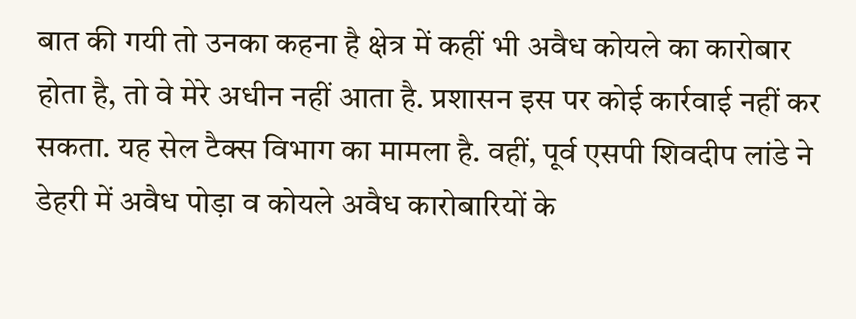बात की गयी तो उनका कहना है क्षेत्र में कहीं भी अवैध कोयले का कारोबार होता है, तो वे मेरे अधीन नहीं आता है. प्रशासन इस पर कोई कार्रवाई नहीं कर सकता. यह सेल टैक्स विभाग का मामला है. वहीं, पूर्व एसपी शिवदीप लांडे ने डेहरी में अवैध पोड़ा व कोयले अवैध कारोबारियों के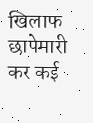खिलाफ छापेमारी कर कई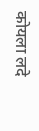कोयला लदे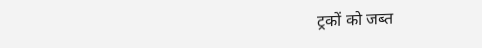ट्रकों को जब्त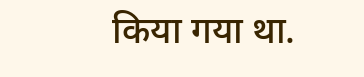किया गया था.